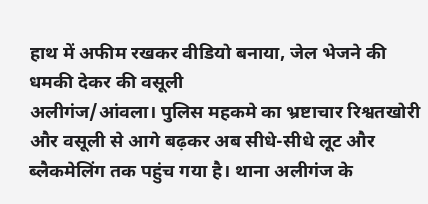हाथ में अफीम रखकर वीडियो बनाया, जेल भेजने की धमकी देकर की वसूली
अलीगंज/आंवला। पुलिस महकमे का भ्रष्टाचार रिश्वतखोरी और वसूली से आगे बढ़कर अब सीधे-सीधे लूट और ब्लैकमेलिंग तक पहुंच गया है। थाना अलीगंज के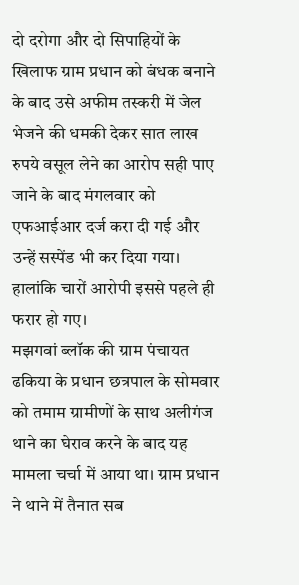दो दरोगा और दो सिपाहियों के खिलाफ ग्राम प्रधान को बंधक बनाने के बाद उसे अफीम तस्करी में जेल भेजने की धमकी देकर सात लाख रुपये वसूल लेने का आरोप सही पाए जाने के बाद मंगलवार को एफआईआर दर्ज करा दी गई और उन्हें सस्पेंड भी कर दिया गया। हालांकि चारों आरोपी इससे पहले ही फरार हो गए।
मझगवां ब्लॉक की ग्राम पंचायत ढकिया के प्रधान छत्रपाल के सोमवार को तमाम ग्रामीणों के साथ अलीगंज थाने का घेराव करने के बाद यह मामला चर्चा में आया था। ग्राम प्रधान ने थाने में तैनात सब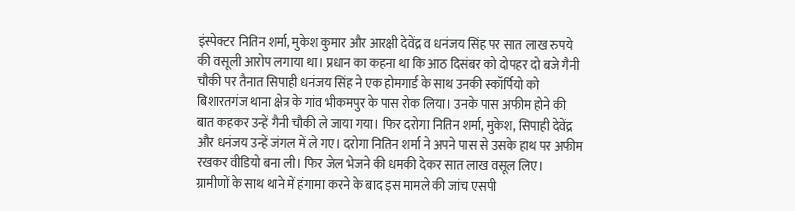इंस्पेक्टर नितिन शर्मा, मुकेश कुमार और आरक्षी देवेंद्र व धनंजय सिंह पर सात लाख रुपये की वसूली आरोप लगाया था। प्रधान का कहना था कि आठ दिसंबर को दोपहर दो बजे गैनी चौकी पर तैनात सिपाही धनंजय सिंह ने एक होमगार्ड के साथ उनकी स्कॉर्पियो को बिशारतगंज थाना क्षेत्र के गांव भीकमपुर के पास रोक लिया। उनके पास अफीम होने की बात कहकर उन्हें गैनी चौकी ले जाया गया। फिर दरोगा नितिन शर्मा, मुकेश, सिपाही देवेंद्र और धनंजय उन्हें जंगल में ले गए। दरोगा नितिन शर्मा ने अपने पास से उसके हाथ पर अफीम रखकर वीडियो बना ली। फिर जेल भेजने की धमकी देकर सात लाख वसूल लिए।
ग्रामीणों के साथ थाने में हंगामा करने के बाद इस मामले की जांच एसपी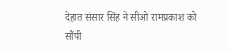देहात संसार सिंह ने सीओ रामप्रकाश को सौंपी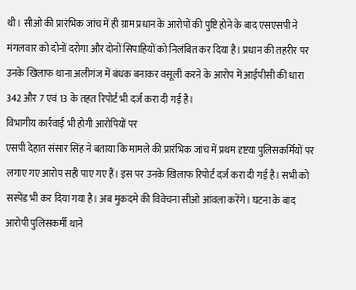थी। सीओ की प्रारंभिक जांच में ही ग्राम प्रधान के आरोपों की पुष्टि होने के बाद एसएसपी ने मंगलवार को दोनों दरोगा और दोनों सिपाहियों को निलंबित कर दिया है। प्रधान की तहरीर पर उनके खिलाफ थाना अलीगंज में बंधक बनाकर वसूली करने के आरोप में आईपीसी की धारा 342 और 7 एवं 13 के तहत रिपोर्ट भी दर्ज करा दी गई है।
विभागीय कार्रवाई भी होगी आरोपियों पर
एसपी देहात संसार सिंह ने बताया कि मामले की प्रारंभिक जांच में प्रथम दृष्टया पुलिसकर्मियों पर लगाए गए आरोप सही पाए गए हैं। इस पर उनके खिलाफ रिपोर्ट दर्ज करा दी गई है। सभी को सस्पेंड भी कर दिया गया है। अब मुकदमे की विवेचना सीओ आंवला करेंगे। घटना के बाद आरोपी पुलिसकर्मी थाने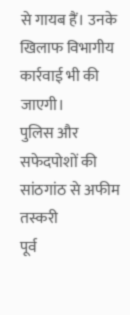से गायब हैं। उनके खिलाफ विभागीय कार्रवाई भी की जाएगी।
पुलिस और सफेदपोशों की सांठगांठ से अफीम तस्करी
पूर्व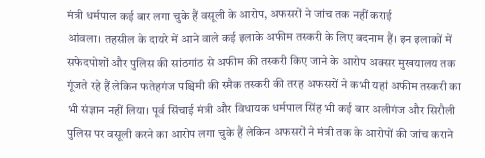मंत्री धर्मपाल कई बार लगा चुके हैं वसूली के आरोप, अफसरों ने जांच तक नहीं कराई
आंवला। तहसील के दायरे में आने वाले कई इलाके अफीम तस्करी के लिए बदनाम हैं। इन इलाकों में सफेदपोशों और पुलिस की सांठगांठ से अफीम की तस्करी किए जाने के आरोप अक्सर मुखयालय तक गूंजते रहे हैं लेकिन फतेहगंज पश्चिमी की स्मैक तस्करी की तरह अफसरों ने कभी यहां अफीम तस्करी का भी संज्ञान नहीं लिया। पूर्व सिंचाई मंत्री और विधायक धर्मपाल सिंह भी कई बार अलीगंज और सिरौली पुलिस पर वसूली करने का आरोप लगा चुके हैं लेकिन अफसरों ने मंत्री तक के आरोपों की जांच कराने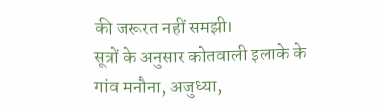की जरूरत नहीं समझी।
सूत्रों के अनुसार कोतवाली इलाके के गांव मनौना, अजुध्या,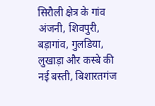सिरौली क्षेत्र के गांव अंजनी, शिवपुरी, बड़ागांव, गुलडिया, लुखाड़ा और कस्बे की नई बस्ती, बिशारतगंज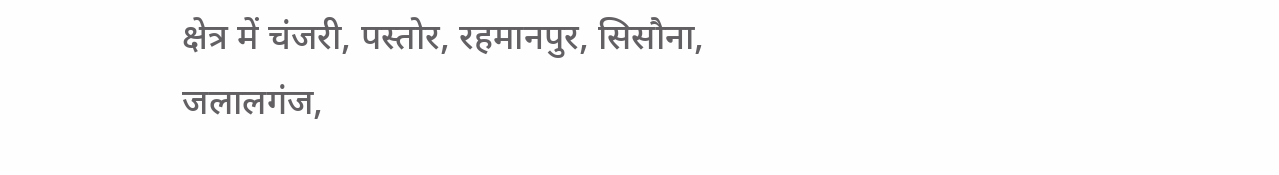क्षेत्र में चंजरी, पस्तोर, रहमानपुर, सिसौना, जलालगंज,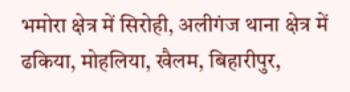भमोरा क्षेत्र में सिरोही, अलीगंज थाना क्षेत्र में ढकिया, मोहलिया, खैलम, बिहारीपुर,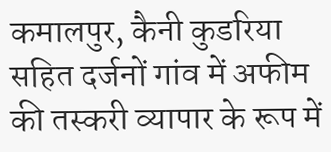कमालपुर, कैनी कुडरिया सहित दर्जनों गांव में अफीम की तस्करी व्यापार के रूप में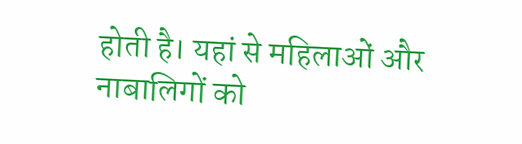होती है। यहां से महिलाओं और नाबालिगों को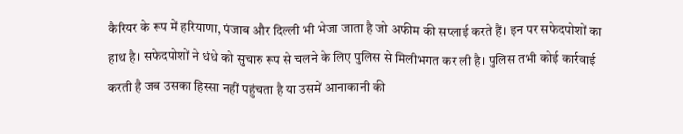कैरियर के रूप में हरियाणा, पंजाब और दिल्ली भी भेजा जाता है जो अफीम की सप्लाई करते हैं। इन पर सफेदपोशों का हाथ है। सफेदपोशों ने धंधे को सुचारु रूप से चलने के लिए पुलिस से मिलीभगत कर ली है। पुलिस तभी कोई कार्रवाई करती है जब उसका हिस्सा नहीं पहुंचता है या उसमें आनाकानी की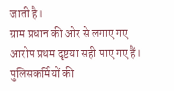जाती है।
ग्राम प्रधान की ओर से लगाए गए आरोप प्रथम दृष्टया सही पाए गए हैं। पुलिसकर्मियों की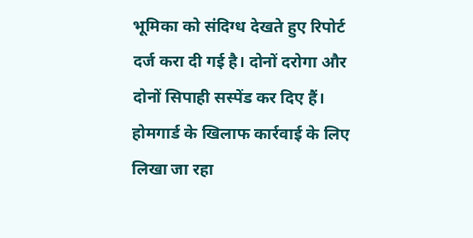भूमिका को संदिग्ध देखते हुए रिपोर्ट दर्ज करा दी गई है। दोनों दरोगा और दोनों सिपाही सस्पेंड कर दिए हैं। होमगार्ड के खिलाफ कार्रवाई के लिए लिखा जा रहा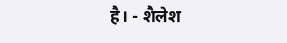है। - शैलेश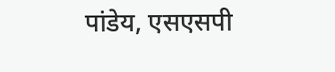पांडेय, एसएसपी